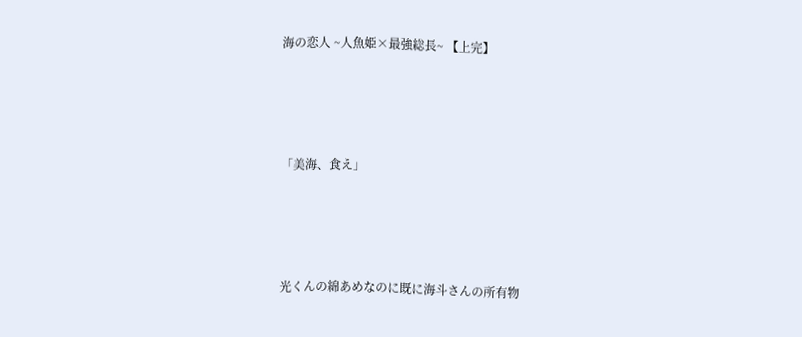海の恋人 ~人魚姫×最強総長~ 【上完】




「美海、食え」




光くんの綿あめなのに既に海斗さんの所有物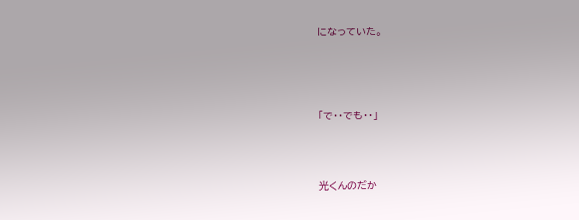になっていた。





「で・・でも・・」




光くんのだか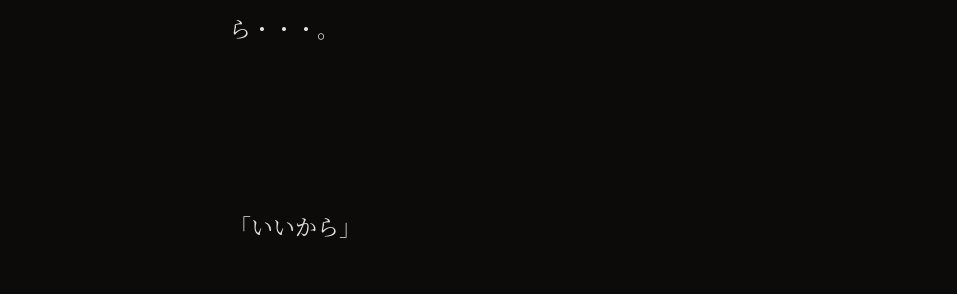ら・・・。





「いいから」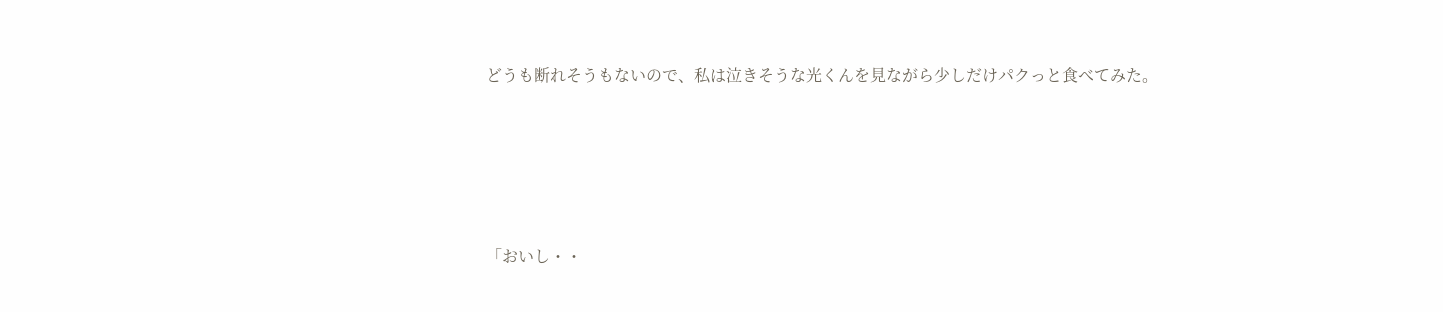どうも断れそうもないので、私は泣きそうな光くんを見ながら少しだけパクっと食べてみた。





「おいし・・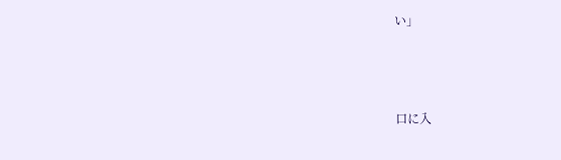い」






口に入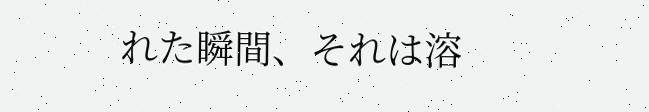れた瞬間、それは溶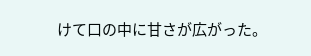けて口の中に甘さが広がった。